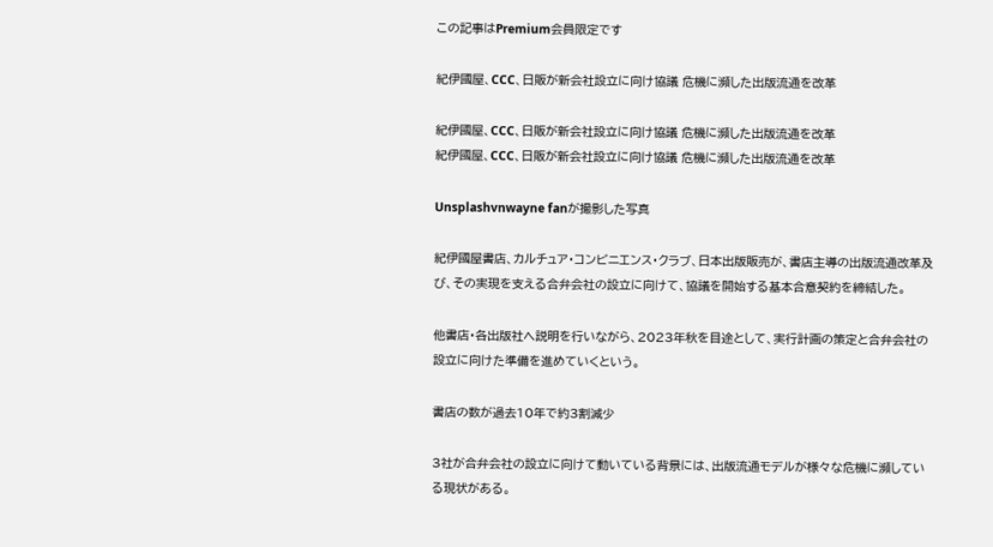この記事はPremium会員限定です

紀伊國屋、CCC、日販が新会社設立に向け協議 危機に瀕した出版流通を改革

紀伊國屋、CCC、日販が新会社設立に向け協議 危機に瀕した出版流通を改革
紀伊國屋、CCC、日販が新会社設立に向け協議 危機に瀕した出版流通を改革

Unsplashvnwayne fanが撮影した写真

紀伊國屋書店、カルチュア・コンビニエンス・クラブ、日本出版販売が、書店主導の出版流通改革及び、その実現を支える合弁会社の設立に向けて、協議を開始する基本合意契約を締結した。

他書店・各出版社へ説明を行いながら、2023年秋を目途として、実行計画の策定と合弁会社の設立に向けた準備を進めていくという。

書店の数が過去10年で約3割減少

3社が合弁会社の設立に向けて動いている背景には、出版流通モデルが様々な危機に瀕している現状がある。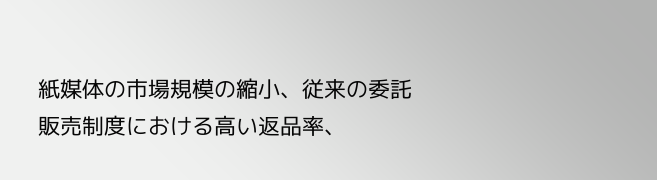紙媒体の市場規模の縮小、従来の委託販売制度における高い返品率、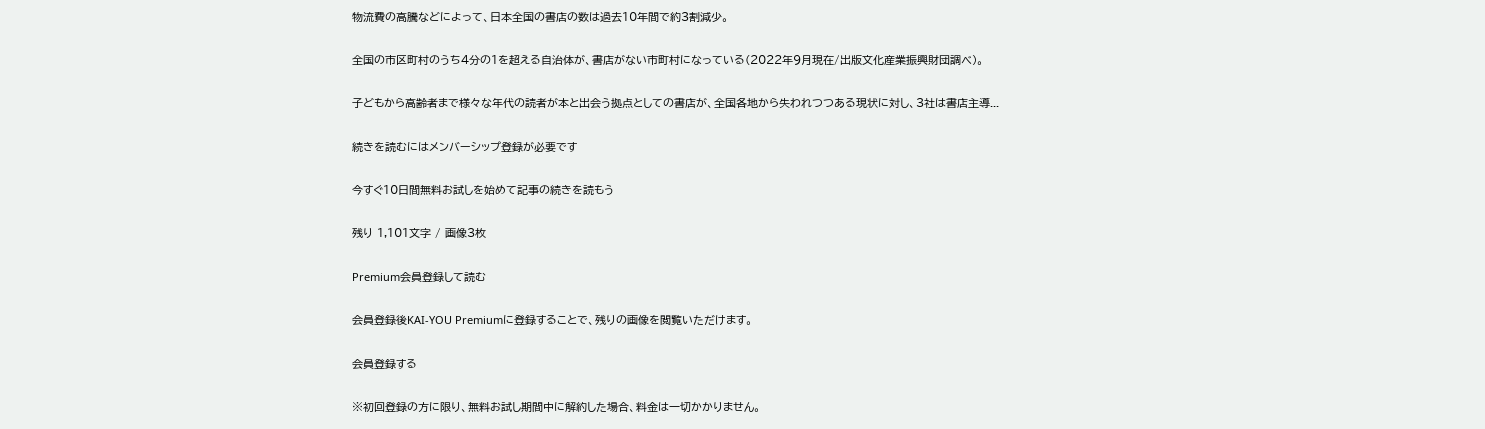物流費の高騰などによって、日本全国の書店の数は過去10年間で約3割減少。

全国の市区町村のうち4分の1を超える自治体が、書店がない市町村になっている(2022年9月現在/出版文化産業振興財団調べ)。

子どもから高齢者まで様々な年代の読者が本と出会う拠点としての書店が、全国各地から失われつつある現状に対し、3社は書店主導...

続きを読むにはメンバーシップ登録が必要です

今すぐ10日間無料お試しを始めて記事の続きを読もう

残り 1,101文字 / 画像3枚

Premium会員登録して読む

会員登録後KAI-YOU Premiumに登録することで、残りの画像を閲覧いただけます。

会員登録する

※初回登録の方に限り、無料お試し期間中に解約した場合、料金は一切かかりません。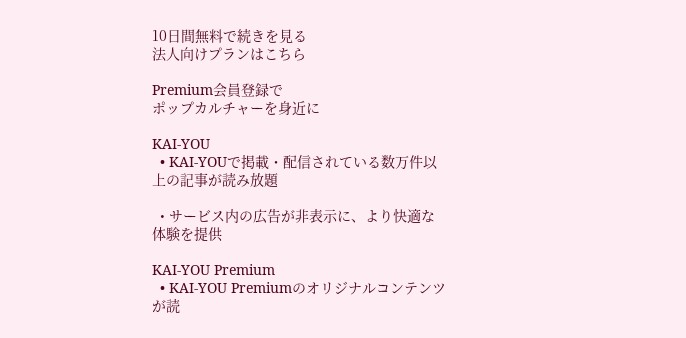10日間無料で続きを見る
法人向けプランはこちら

Premium会員登録で
ポップカルチャーを身近に

KAI-YOU
  • KAI-YOUで掲載・配信されている数万件以上の記事が読み放題

  • サービス内の広告が非表示に、より快適な体験を提供

KAI-YOU Premium
  • KAI-YOU Premiumのオリジナルコンテンツが読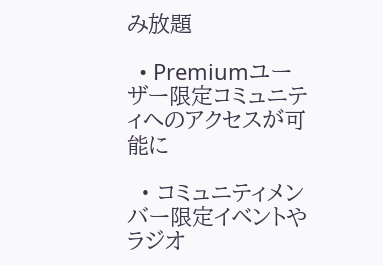み放題

  • Premiumユーザー限定コミュニティへのアクセスが可能に

  • コミュニティメンバー限定イベントやラジオ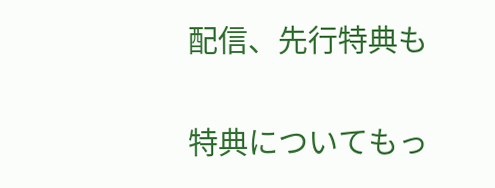配信、先行特典も

特典についてもっ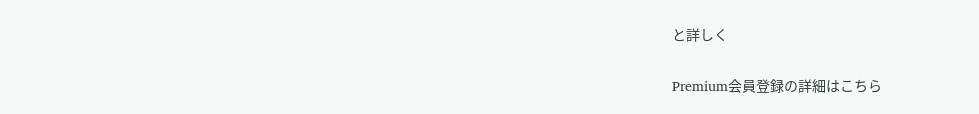と詳しく

Premium会員登録の詳細はこちら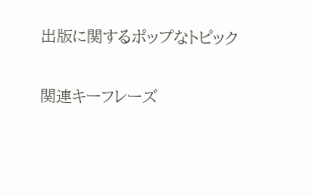出版に関するポップなトピック

関連キーフレーズ